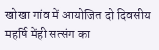खोखा गांव में आयोजित दो दिवसीय महर्षि मेंही सत्संग का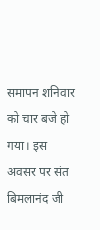समापन शनिवार को चार बजे हो गया। इस अवसर पर संत बिमलानंद जी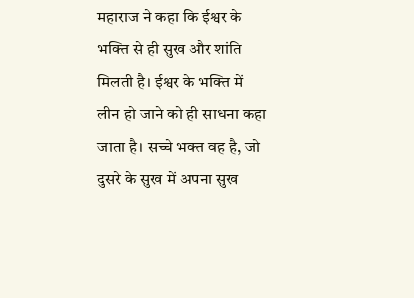महाराज ने कहा कि ईश्वर के भक्ति से ही सुख और शांति मिलती है। ईश्वर के भक्ति में लीन हो जाने को ही साधना कहा जाता है। सच्चे भक्त वह है, जो दुसरे के सुख में अपना सुख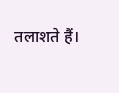तलाशते हैं।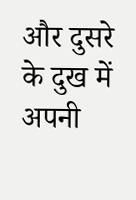और दुसरे के दुख में अपनी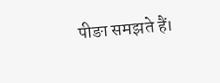पीङा समझते हैं।